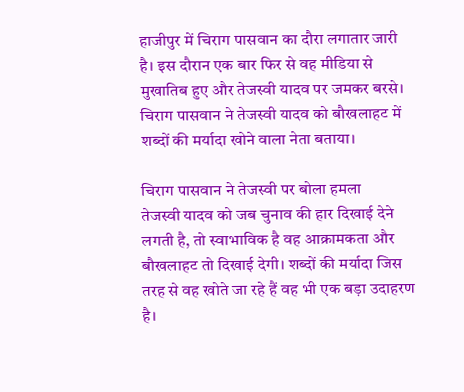हाजीपुर में चिराग पासवान का दौरा लगातार जारी है। इस दौरान एक बार फिर से वह मीडिया से मुखातिब हुए और तेजस्वी यादव पर जमकर बरसे। चिराग पासवान ने तेजस्वी यादव को बौखलाहट में शब्दों की मर्यादा खोने वाला नेता बताया।

चिराग पासवान ने तेजस्वी पर बोला हमला
तेजस्वी यादव को जब चुनाव की हार दिखाई देने लगती है, तो स्वाभाविक है वह आक्रामकता और बौखलाहट तो दिखाई देगी। शब्दों की मर्यादा जिस तरह से वह खोते जा रहे हैं वह भी एक बड़ा उदाहरण है।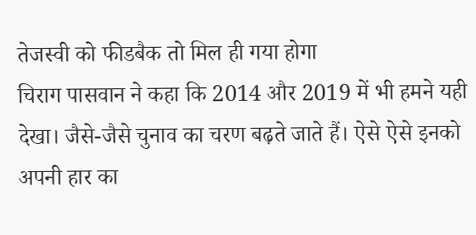तेजस्वी को फीडबैक तो मिल ही गया होगा
चिराग पासवान ने कहा कि 2014 और 2019 में भी हमने यही देखा। जैसे-जैसे चुनाव का चरण बढ़ते जाते हैं। ऐसे ऐसे इनको अपनी हार का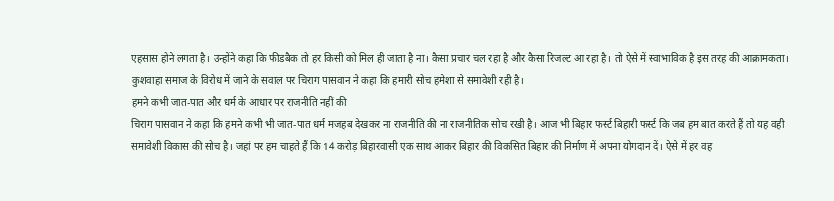एहसास होने लगता है। उन्होंने कहा कि फीडबैक तो हर किसी को मिल ही जाता है ना। कैसा प्रचार चल रहा है और कैसा रिजल्ट आ रहा है। तो ऐसे में स्वाभाविक है इस तरह की आक्रामकता। कुशवाहा समाज के विरोध में जाने के सवाल पर चिराग पासवान ने कहा कि हमारी सोच हमेशा से समावेशी रही है।
हमने कभी जात-पात और धर्म के आधार पर राजनीति नहीं की
चिराग पासवान ने कहा कि हमने कभी भी जात-पात धर्म मजहब देखकर ना राजनीति की ना राजनीतिक सोच रखी है। आज भी बिहार फर्स्ट बिहारी फर्स्ट कि जब हम बात करते हैं तो यह वही समावेशी विकास की सोच है। जहां पर हम चाहते हैं कि 14 करोड़ बिहारवासी एक साथ आकर बिहार की विकसित बिहार की निर्माण में अपना योगदान दें। ऐसे में हर वह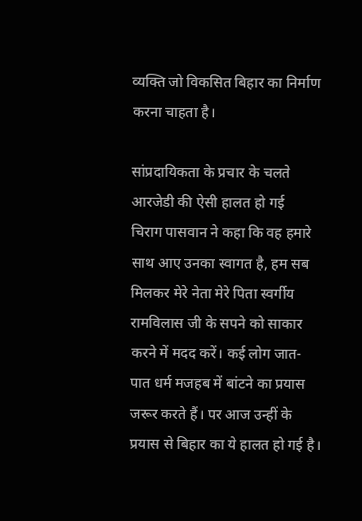व्यक्ति जो विकसित बिहार का निर्माण करना चाहता है।

सांप्रदायिकता के प्रचार के चलते आरजेडी की ऐसी हालत हो गई
चिराग पासवान ने कहा कि वह हमारे साथ आए उनका स्वागत है, हम सब मिलकर मेरे नेता मेरे पिता स्वर्गीय रामविलास जी के सपने को साकार करने में मदद करें। कई लोग जात-पात धर्म मजहब में बांटने का प्रयास जरूर करते हैं। पर आज उन्हीं के प्रयास से बिहार का ये हालत हो गई है।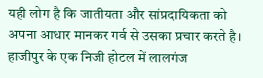यही लोग है कि जातीयता और सांप्रदायिकता को अपना आधार मानकर गर्व से उसका प्रचार करते है। हाजीपुर के एक निजी होटल में लालगंज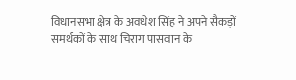विधानसभा क्षेत्र के अवधेश सिंह ने अपने सैकड़ों समर्थकों के साथ चिराग पासवान के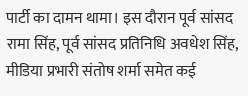पार्टी का दामन थामा। इस दौरान पूर्व सांसद रामा सिंह, पूर्व सांसद प्रतिनिधि अवधेश सिंह, मीडिया प्रभारी संतोष शर्मा समेत कई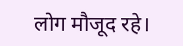लोग मौजूद रहे।